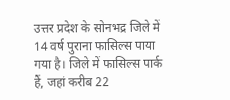उत्तर प्रदेश के सोनभद्र जिले में 14 वर्ष पुराना फासिल्स पाया गया है। जिले में फासिल्स पार्क हैं, जहां करीब 22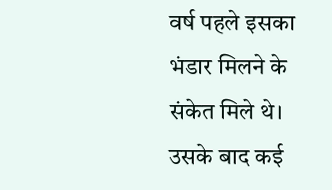वर्ष पहले इसका भंडार मिलने के संकेत मिले थे। उसके बाद कई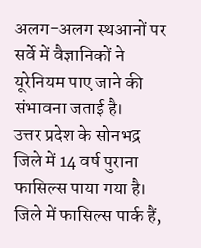अलग-अलग स्थआनों पर सर्वे में वैज्ञानिकों ने यूरेनियम पाए जाने की संभावना जताई है।
उत्तर प्रदेश के सोनभद्र जिले में 14 वर्ष पुराना फासिल्स पाया गया है। जिले में फासिल्स पार्क हैं,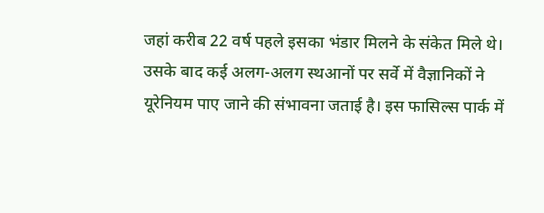जहां करीब 22 वर्ष पहले इसका भंडार मिलने के संकेत मिले थे। उसके बाद कई अलग-अलग स्थआनों पर सर्वे में वैज्ञानिकों ने यूरेनियम पाए जाने की संभावना जताई है। इस फासिल्स पार्क में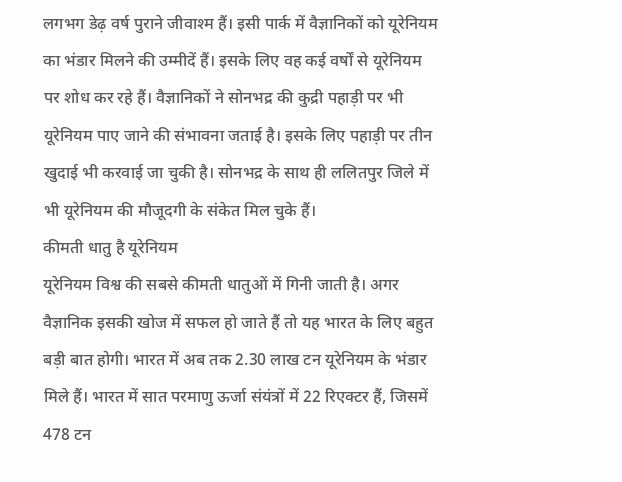लगभग डेढ़ वर्ष पुराने जीवाश्म हैं। इसी पार्क में वैज्ञानिकों को यूरेनियम का भंडार मिलने की उम्मीदें हैं। इसके लिए वह कई वर्षों से यूरेनियम पर शोध कर रहे हैं। वैज्ञानिकों ने सोनभद्र की कुद्री पहाड़ी पर भी यूरेनियम पाए जाने की संभावना जताई है। इसके लिए पहाड़ी पर तीन खुदाई भी करवाई जा चुकी है। सोनभद्र के साथ ही ललितपुर जिले में भी यूरेनियम की मौजूदगी के संकेत मिल चुके हैं।
कीमती धातु है यूरेनियम
यूरेनियम विश्व की सबसे कीमती धातुओं में गिनी जाती है। अगर वैज्ञानिक इसकी खोज में सफल हो जाते हैं तो यह भारत के लिए बहुत बड़ी बात होगी। भारत में अब तक 2.30 लाख टन यूरेनियम के भंडार मिले हैं। भारत में सात परमाणु ऊर्जा संयंत्रों में 22 रिएक्टर हैं, जिसमें 478 टन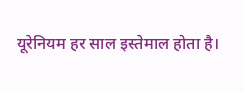यूरेनियम हर साल इस्तेमाल होता है।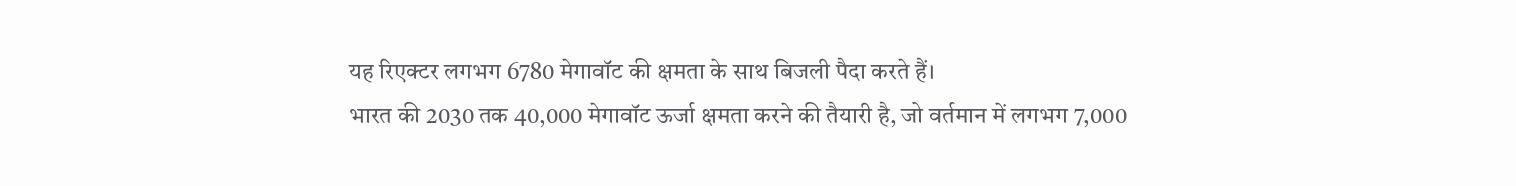यह रिएक्टर लगभग 6780 मेगावॉट की क्षमता के साथ बिजली पैदा करते हैं।
भारत की 2030 तक 40,000 मेगावॉट ऊर्जा क्षमता करने की तैयारी है, जो वर्तमान में लगभग 7,000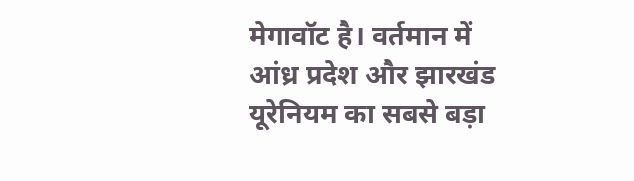मेगावॉट है। वर्तमान में आंध्र प्रदेश और झारखंड यूरेनियम का सबसे बड़ा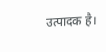उत्पादक है।